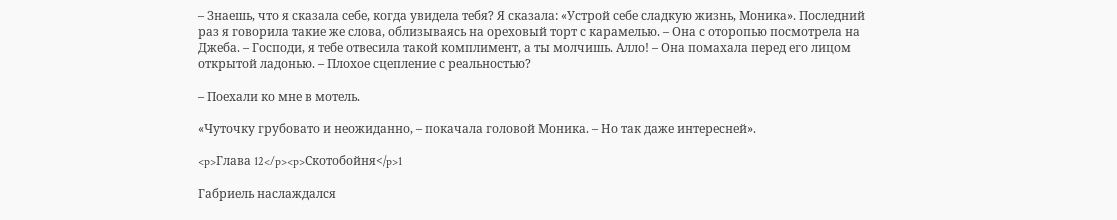– Знаешь, что я сказала себе, когда увидела тебя? Я сказала: «Устрой себе сладкую жизнь, Моника». Последний раз я говорила такие же слова, облизываясь на ореховый торт с карамелью. – Она с оторопью посмотрела на Джеба. – Господи, я тебе отвесила такой комплимент, а ты молчишь. Алло! – Она помахала перед его лицом открытой ладонью. – Плохое сцепление с реальностью?

– Поехали ко мне в мотель.

«Чуточку грубовато и неожиданно, – покачала головой Моника. – Но так даже интересней».

<p>Глава 12</p><p>Скотобойня</p>1

Габриель наслаждался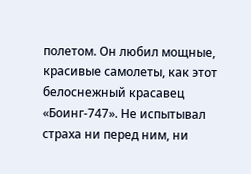полетом. Он любил мощные, красивые самолеты, как этот белоснежный красавец «Боинг-747». Не испытывал страха ни перед ним, ни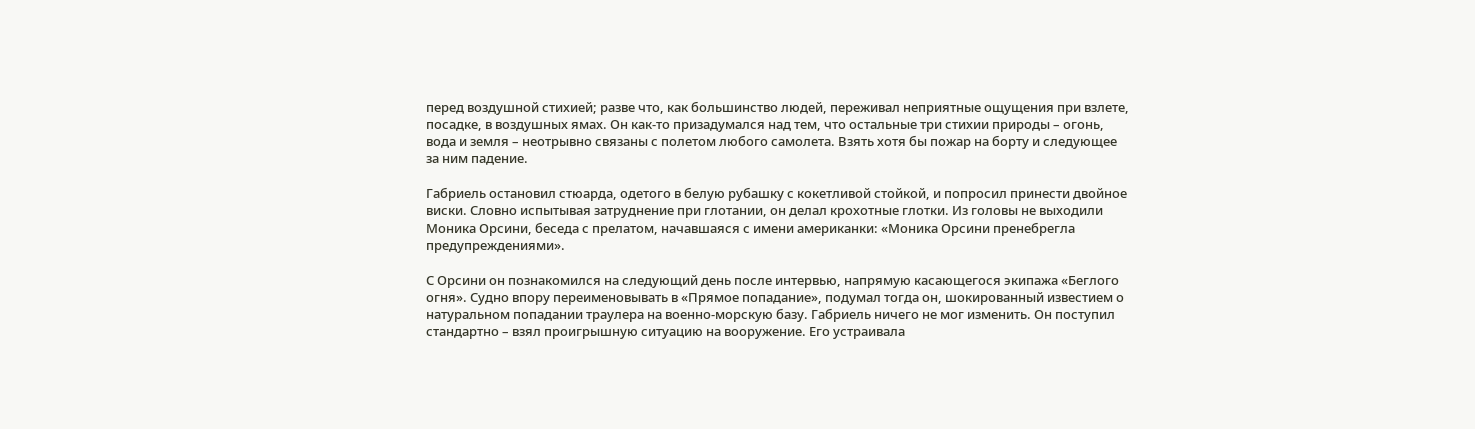перед воздушной стихией; разве что, как большинство людей, переживал неприятные ощущения при взлете, посадке, в воздушных ямах. Он как-то призадумался над тем, что остальные три стихии природы – огонь, вода и земля – неотрывно связаны с полетом любого самолета. Взять хотя бы пожар на борту и следующее за ним падение.

Габриель остановил стюарда, одетого в белую рубашку с кокетливой стойкой, и попросил принести двойное виски. Словно испытывая затруднение при глотании, он делал крохотные глотки. Из головы не выходили Моника Орсини, беседа с прелатом, начавшаяся с имени американки: «Моника Орсини пренебрегла предупреждениями».

С Орсини он познакомился на следующий день после интервью, напрямую касающегося экипажа «Беглого огня». Судно впору переименовывать в «Прямое попадание», подумал тогда он, шокированный известием о натуральном попадании траулера на военно-морскую базу. Габриель ничего не мог изменить. Он поступил стандартно – взял проигрышную ситуацию на вооружение. Его устраивала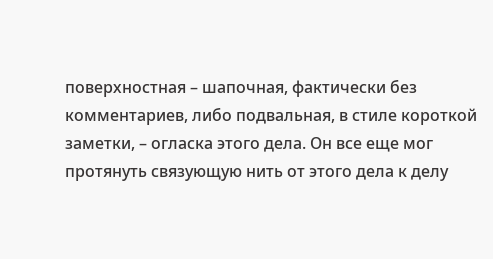поверхностная – шапочная, фактически без комментариев, либо подвальная, в стиле короткой заметки, – огласка этого дела. Он все еще мог протянуть связующую нить от этого дела к делу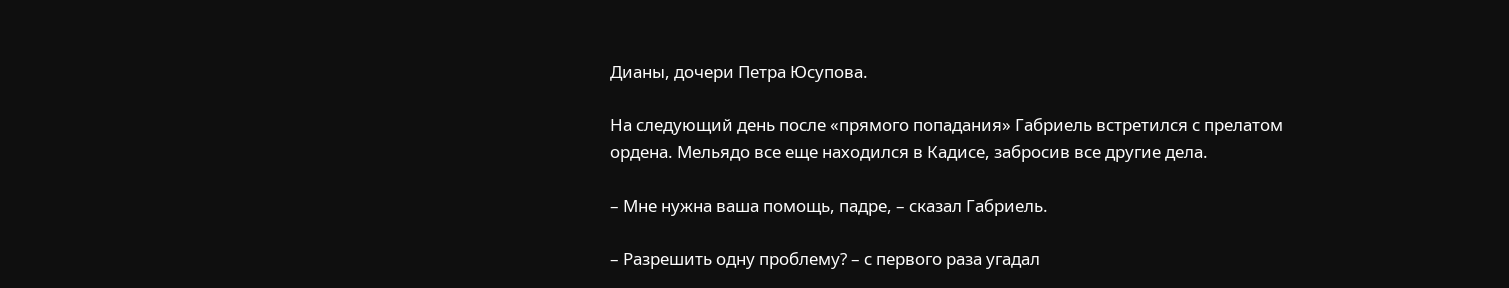Дианы, дочери Петра Юсупова.

На следующий день после «прямого попадания» Габриель встретился с прелатом ордена. Мельядо все еще находился в Кадисе, забросив все другие дела.

– Мне нужна ваша помощь, падре, – сказал Габриель.

– Разрешить одну проблему? – с первого раза угадал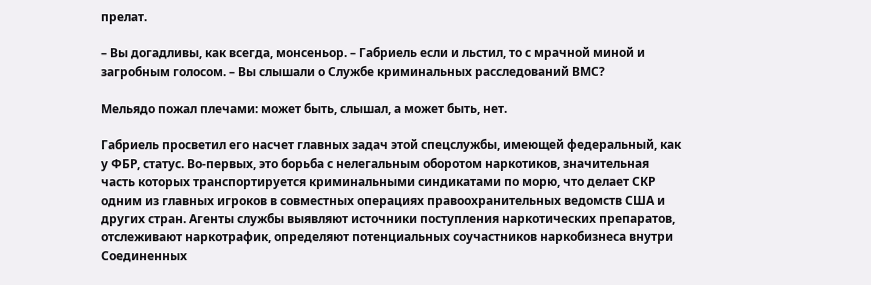прелат.

– Вы догадливы, как всегда, монсеньор. – Габриель если и льстил, то с мрачной миной и загробным голосом. – Вы слышали о Службе криминальных расследований ВМС?

Мельядо пожал плечами: может быть, слышал, а может быть, нет.

Габриель просветил его насчет главных задач этой спецслужбы, имеющей федеральный, как у ФБР, статус. Во-первых, это борьба с нелегальным оборотом наркотиков, значительная часть которых транспортируется криминальными синдикатами по морю, что делает СКР одним из главных игроков в совместных операциях правоохранительных ведомств США и других стран. Агенты службы выявляют источники поступления наркотических препаратов, отслеживают наркотрафик, определяют потенциальных соучастников наркобизнеса внутри Соединенных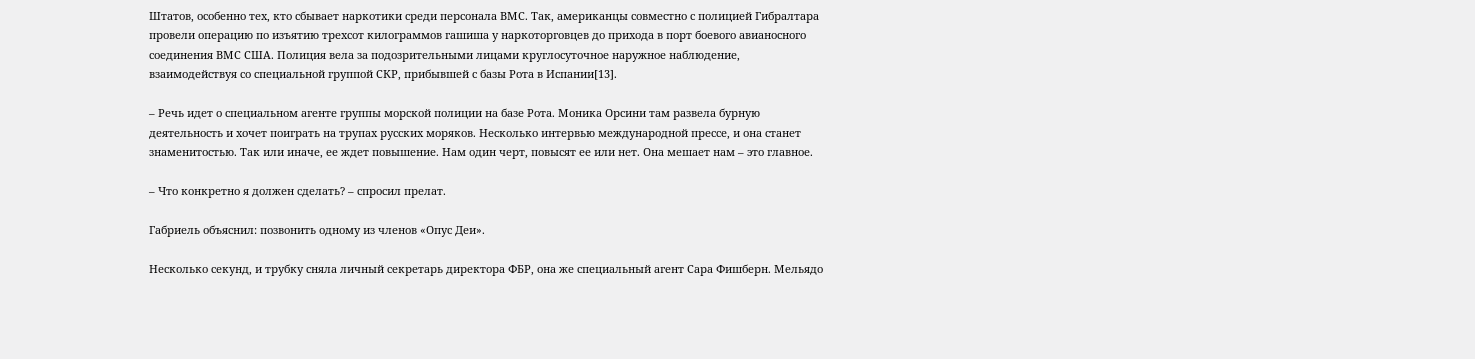Штатов, особенно тех, кто сбывает наркотики среди персонала ВМС. Так, американцы совместно с полицией Гибралтара провели операцию по изъятию трехсот килограммов гашиша у наркоторговцев до прихода в порт боевого авианосного соединения ВМС США. Полиция вела за подозрительными лицами круглосуточное наружное наблюдение, взаимодействуя со специальной группой СКР, прибывшей с базы Рота в Испании[13].

– Речь идет о специальном агенте группы морской полиции на базе Рота. Моника Орсини там развела бурную деятельность и хочет поиграть на трупах русских моряков. Несколько интервью международной прессе, и она станет знаменитостью. Так или иначе, ее ждет повышение. Нам один черт, повысят ее или нет. Она мешает нам – это главное.

– Что конкретно я должен сделать? – спросил прелат.

Габриель объяснил: позвонить одному из членов «Опус Деи».

Несколько секунд, и трубку сняла личный секретарь директора ФБР, она же специальный агент Сара Фишберн. Мельядо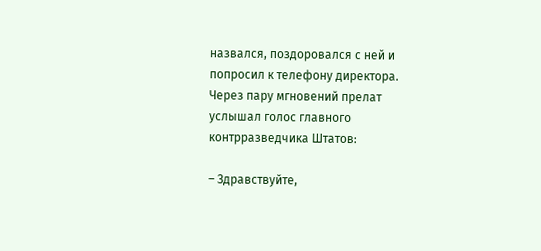назвался, поздоровался с ней и попросил к телефону директора. Через пару мгновений прелат услышал голос главного контрразведчика Штатов:

– Здравствуйте,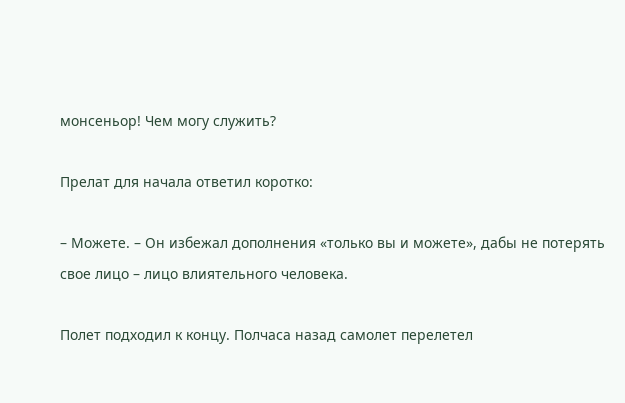монсеньор! Чем могу служить?

Прелат для начала ответил коротко:

– Можете. – Он избежал дополнения «только вы и можете», дабы не потерять свое лицо – лицо влиятельного человека.

Полет подходил к концу. Полчаса назад самолет перелетел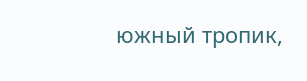южный тропик,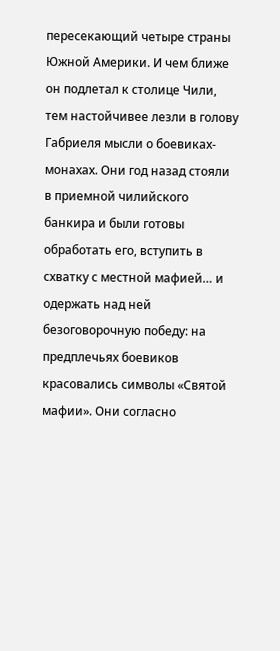пересекающий четыре страны Южной Америки. И чем ближе он подлетал к столице Чили, тем настойчивее лезли в голову Габриеля мысли о боевиках-монахах. Они год назад стояли в приемной чилийского банкира и были готовы обработать его, вступить в схватку с местной мафией… и одержать над ней безоговорочную победу: на предплечьях боевиков красовались символы «Святой мафии». Они согласно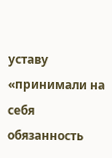уставу «принимали на себя обязанность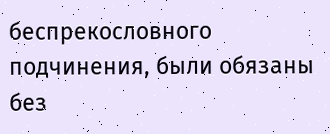беспрекословного подчинения, были обязаны без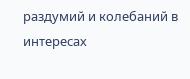раздумий и колебаний в интересах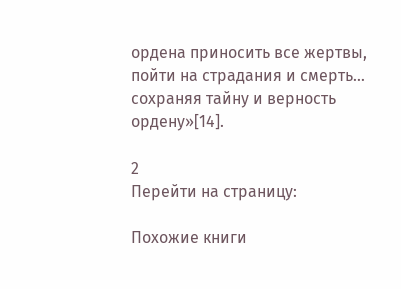ордена приносить все жертвы, пойти на страдания и смерть… сохраняя тайну и верность ордену»[14].

2
Перейти на страницу:

Похожие книги